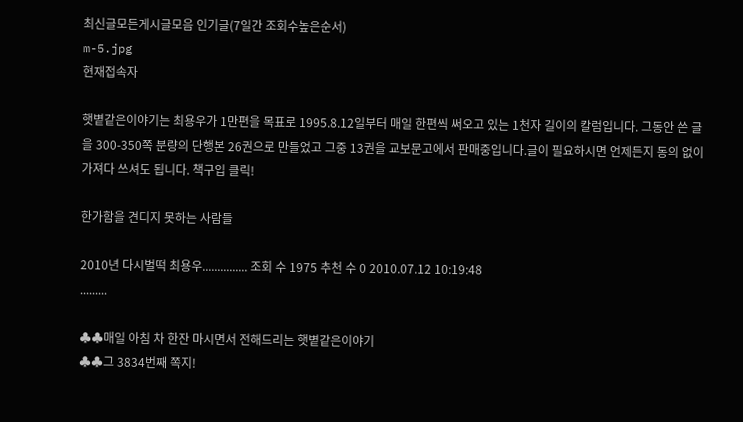최신글모든게시글모음 인기글(7일간 조회수높은순서)
m-5.jpg
현재접속자

햇볕같은이야기는 최용우가 1만편을 목표로 1995.8.12일부터 매일 한편씩 써오고 있는 1천자 길이의 칼럼입니다. 그동안 쓴 글을 300-350쪽 분량의 단행본 26권으로 만들었고 그중 13권을 교보문고에서 판매중입니다.글이 필요하시면 언제든지 동의 없이 가져다 쓰셔도 됩니다. 책구입 클릭!

한가함을 견디지 못하는 사람들

2010년 다시벌떡 최용우............... 조회 수 1975 추천 수 0 2010.07.12 10:19:48
.........

♣♣매일 아침 차 한잔 마시면서 전해드리는 햇볕같은이야기
♣♣그 3834번째 쪽지!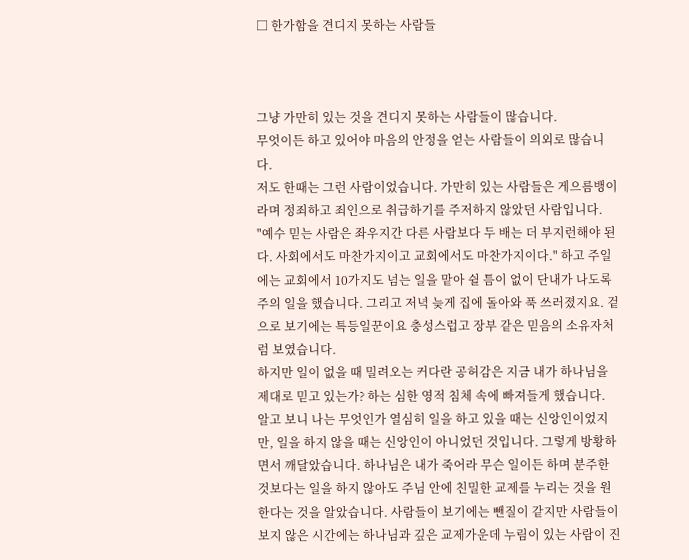□ 한가함을 견디지 못하는 사람들



그냥 가만히 있는 것을 견디지 못하는 사람들이 많습니다.
무엇이든 하고 있어야 마음의 안정을 얻는 사람들이 의외로 많습니다.
저도 한때는 그런 사람이었습니다. 가만히 있는 사람들은 게으름뱅이라며 정죄하고 죄인으로 취급하기를 주저하지 않았던 사람입니다.
"예수 믿는 사람은 좌우지간 다른 사람보다 두 배는 더 부지런해야 된다. 사회에서도 마찬가지이고 교회에서도 마찬가지이다." 하고 주일에는 교회에서 10가지도 넘는 일을 맡아 쉴 틈이 없이 단내가 나도록 주의 일을 했습니다. 그리고 저녁 늦게 집에 돌아와 푹 쓰러졌지요. 겉으로 보기에는 특등일꾼이요 충성스럽고 장부 같은 믿음의 소유자처럼 보였습니다.
하지만 일이 없을 때 밀려오는 커다란 공허감은 지금 내가 하나님을 제대로 믿고 있는가? 하는 심한 영적 침체 속에 빠져들게 했습니다.
알고 보니 나는 무엇인가 열심히 일을 하고 있을 때는 신앙인이었지만, 일을 하지 않을 때는 신앙인이 아니었던 것입니다. 그렇게 방황하면서 깨달았습니다. 하나님은 내가 죽어라 무슨 일이든 하며 분주한 것보다는 일을 하지 않아도 주님 안에 친밀한 교제를 누리는 것을 원한다는 것을 알았습니다. 사람들이 보기에는 뺀질이 같지만 사람들이 보지 않은 시간에는 하나님과 깊은 교제가운데 누림이 있는 사람이 진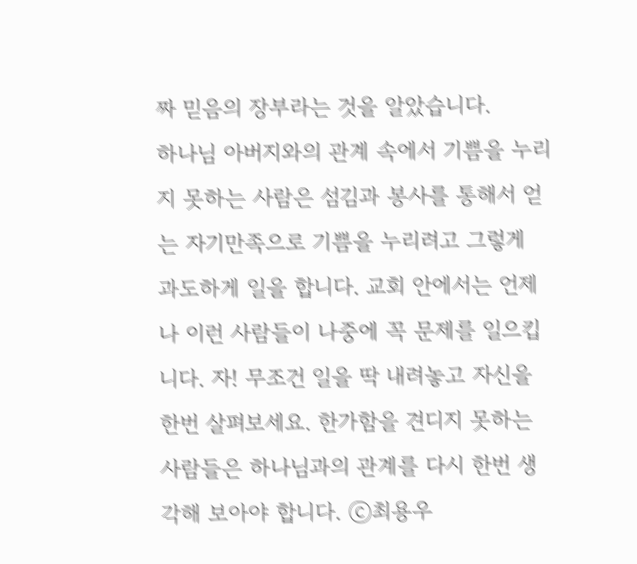짜 믿음의 장부라는 것을 알았습니다.
하나님 아버지와의 관계 속에서 기쁨을 누리지 못하는 사람은 섬김과 봉사를 통해서 얻는 자기만족으로 기쁨을 누리려고 그렇게 과도하게 일을 합니다. 교회 안에서는 언제나 이런 사람들이 나중에 꼭 문제를 일으킵니다. 자! 무조건 일을 딱 내려놓고 자신을 한번 살펴보세요. 한가함을 견디지 못하는 사람들은 하나님과의 관계를 다시 한번 생각해 보아야 합니다. ⓒ최용우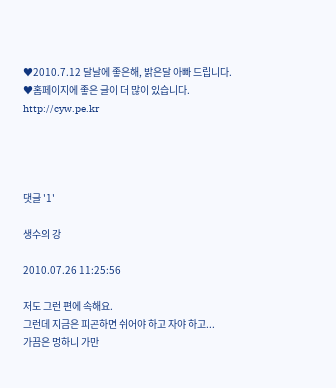♥2010.7.12 달날에 좋은해, 밝은달 아빠 드립니다.
♥홈페이지에 좋은 글이 더 많이 있습니다. http://cyw.pe.kr




댓글 '1'

생수의 강

2010.07.26 11:25:56

저도 그런 편에 속해요.
그런데 지금은 피곤하면 쉬어야 하고 자야 하고...
가끔은 멍하니 가만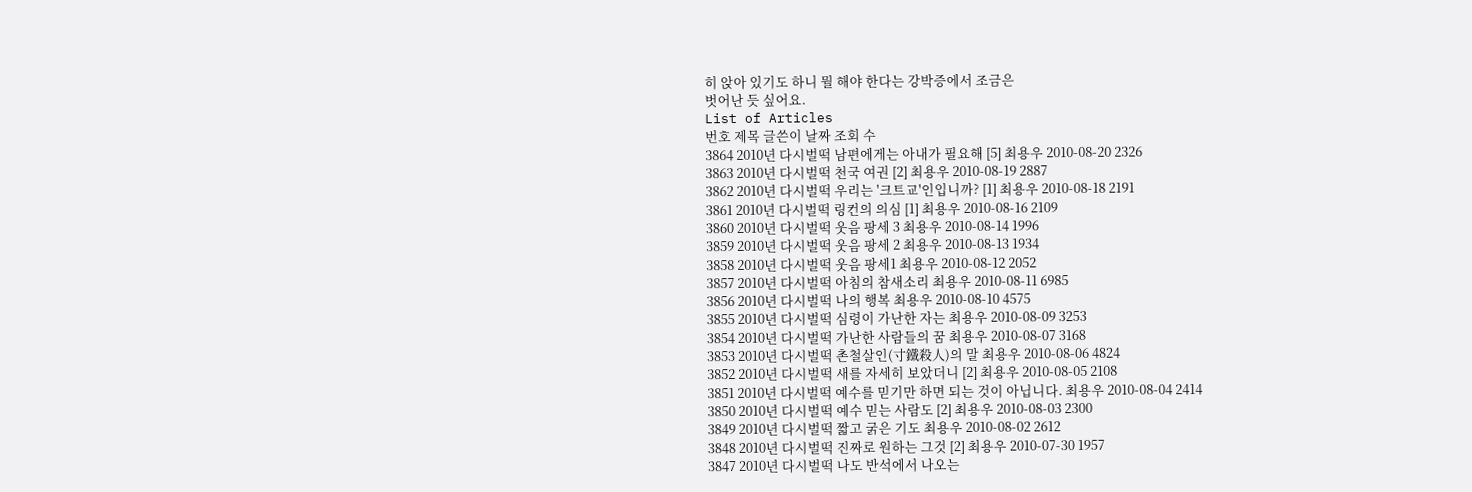히 앉아 있기도 하니 뭘 해야 한다는 강박증에서 조금은
벗어난 듯 싶어요.
List of Articles
번호 제목 글쓴이 날짜 조회 수
3864 2010년 다시벌떡 남편에게는 아내가 필요해 [5] 최용우 2010-08-20 2326
3863 2010년 다시벌떡 천국 여권 [2] 최용우 2010-08-19 2887
3862 2010년 다시벌떡 우리는 '크트교'인입니까? [1] 최용우 2010-08-18 2191
3861 2010년 다시벌떡 링컨의 의심 [1] 최용우 2010-08-16 2109
3860 2010년 다시벌떡 웃음 팡세 3 최용우 2010-08-14 1996
3859 2010년 다시벌떡 웃음 팡세 2 최용우 2010-08-13 1934
3858 2010년 다시벌떡 웃음 팡세1 최용우 2010-08-12 2052
3857 2010년 다시벌떡 아침의 참새소리 최용우 2010-08-11 6985
3856 2010년 다시벌떡 나의 행복 최용우 2010-08-10 4575
3855 2010년 다시벌떡 심령이 가난한 자는 최용우 2010-08-09 3253
3854 2010년 다시벌떡 가난한 사람들의 꿈 최용우 2010-08-07 3168
3853 2010년 다시벌떡 촌철살인(寸鐵殺人)의 말 최용우 2010-08-06 4824
3852 2010년 다시벌떡 새를 자세히 보았더니 [2] 최용우 2010-08-05 2108
3851 2010년 다시벌떡 예수를 믿기만 하면 되는 것이 아닙니다. 최용우 2010-08-04 2414
3850 2010년 다시벌떡 예수 믿는 사람도 [2] 최용우 2010-08-03 2300
3849 2010년 다시벌떡 짧고 굵은 기도 최용우 2010-08-02 2612
3848 2010년 다시벌떡 진짜로 원하는 그것 [2] 최용우 2010-07-30 1957
3847 2010년 다시벌떡 나도 반석에서 나오는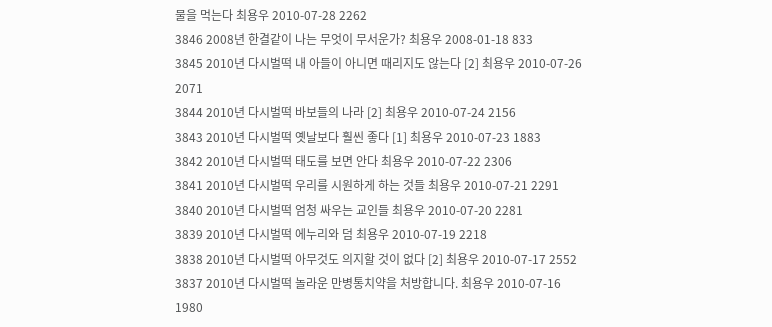물을 먹는다 최용우 2010-07-28 2262
3846 2008년 한결같이 나는 무엇이 무서운가? 최용우 2008-01-18 833
3845 2010년 다시벌떡 내 아들이 아니면 때리지도 않는다 [2] 최용우 2010-07-26 2071
3844 2010년 다시벌떡 바보들의 나라 [2] 최용우 2010-07-24 2156
3843 2010년 다시벌떡 옛날보다 훨씬 좋다 [1] 최용우 2010-07-23 1883
3842 2010년 다시벌떡 태도를 보면 안다 최용우 2010-07-22 2306
3841 2010년 다시벌떡 우리를 시원하게 하는 것들 최용우 2010-07-21 2291
3840 2010년 다시벌떡 엄청 싸우는 교인들 최용우 2010-07-20 2281
3839 2010년 다시벌떡 에누리와 덤 최용우 2010-07-19 2218
3838 2010년 다시벌떡 아무것도 의지할 것이 없다 [2] 최용우 2010-07-17 2552
3837 2010년 다시벌떡 놀라운 만병통치약을 처방합니다. 최용우 2010-07-16 1980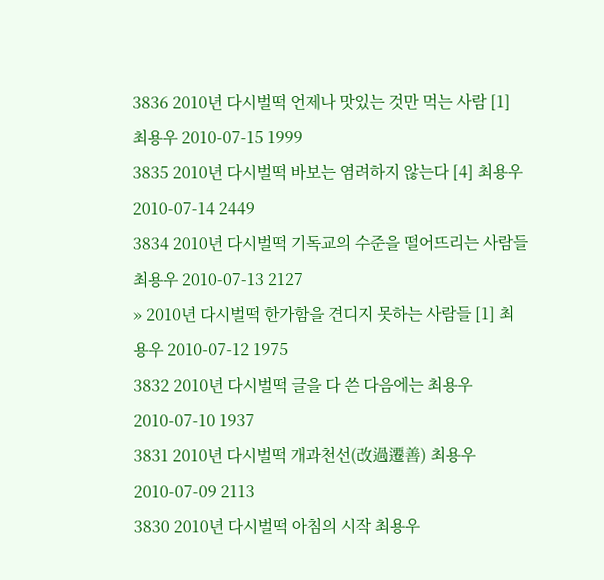3836 2010년 다시벌떡 언제나 맛있는 것만 먹는 사람 [1] 최용우 2010-07-15 1999
3835 2010년 다시벌떡 바보는 염려하지 않는다 [4] 최용우 2010-07-14 2449
3834 2010년 다시벌떡 기독교의 수준을 떨어뜨리는 사람들 최용우 2010-07-13 2127
» 2010년 다시벌떡 한가함을 견디지 못하는 사람들 [1] 최용우 2010-07-12 1975
3832 2010년 다시벌떡 글을 다 쓴 다음에는 최용우 2010-07-10 1937
3831 2010년 다시벌떡 개과천선(改過遷善) 최용우 2010-07-09 2113
3830 2010년 다시벌떡 아침의 시작 최용우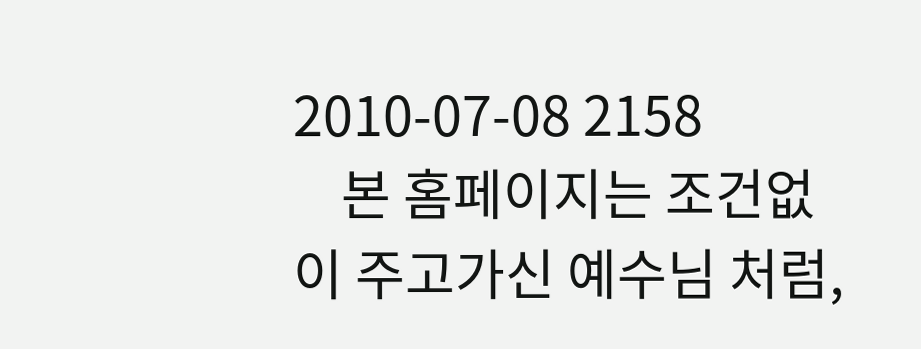2010-07-08 2158
    본 홈페이지는 조건없이 주고가신 예수님 처럼,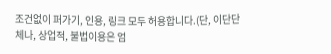조건없이 퍼가기, 인용, 링크 모두 허용합니다.(단, 이단단체나, 상업적, 불법이용은 엄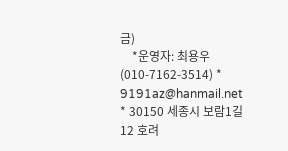금)
    *운영자: 최용우 (010-7162-3514) * 9191az@hanmail.net * 30150 세종시 보람1길12 호려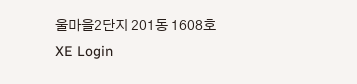울마을2단지 201동 1608호
XE Login